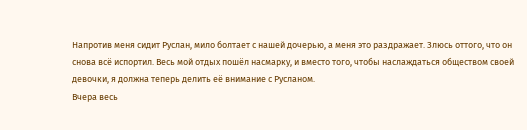Напротив меня сидит Руслан, мило болтает с нашей дочерью, а меня это раздражает. Злюсь оттого, что он снова всё испортил. Весь мой отдых пошёл насмарку, и вместо того, чтобы наслаждаться обществом своей девочки, я должна теперь делить её внимание с Русланом.
Вчера весь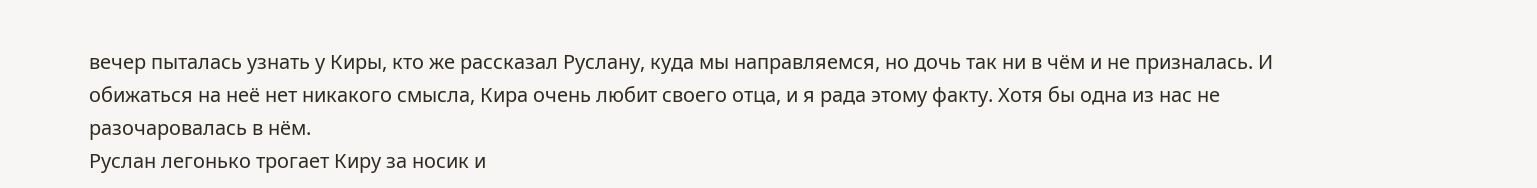вечер пыталась узнать у Киры, кто же рассказал Руслану, куда мы направляемся, но дочь так ни в чём и не призналась. И обижаться на неё нет никакого смысла, Кира очень любит своего отца, и я рада этому факту. Хотя бы одна из нас не разочаровалась в нём.
Руслан легонько трогает Киру за носик и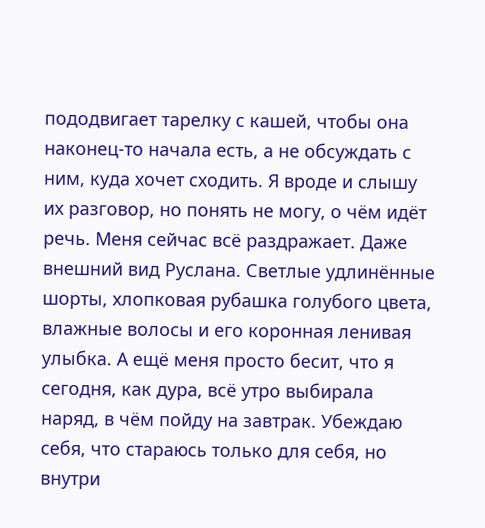пододвигает тарелку с кашей, чтобы она наконец-то начала есть, а не обсуждать с ним, куда хочет сходить. Я вроде и слышу их разговор, но понять не могу, о чём идёт речь. Меня сейчас всё раздражает. Даже внешний вид Руслана. Светлые удлинённые шорты, хлопковая рубашка голубого цвета, влажные волосы и его коронная ленивая улыбка. А ещё меня просто бесит, что я сегодня, как дура, всё утро выбирала наряд, в чём пойду на завтрак. Убеждаю себя, что стараюсь только для себя, но внутри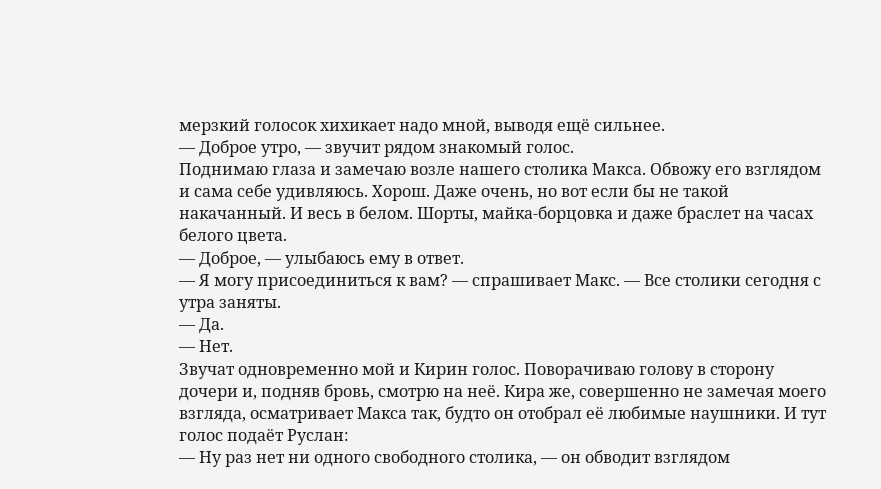мерзкий голосок хихикает надо мной, выводя ещё сильнее.
— Доброе утро, — звучит рядом знакомый голос.
Поднимаю глаза и замечаю возле нашего столика Макса. Обвожу его взглядом и сама себе удивляюсь. Хорош. Даже очень, но вот если бы не такой накачанный. И весь в белом. Шорты, майка-борцовка и даже браслет на часах белого цвета.
— Доброе, — улыбаюсь ему в ответ.
— Я могу присоединиться к вам? — спрашивает Макс. — Все столики сегодня с утра заняты.
— Да.
— Нет.
Звучат одновременно мой и Кирин голос. Поворачиваю голову в сторону дочери и, подняв бровь, смотрю на неё. Кира же, совершенно не замечая моего взгляда, осматривает Макса так, будто он отобрал её любимые наушники. И тут голос подаёт Руслан:
— Ну раз нет ни одного свободного столика, — он обводит взглядом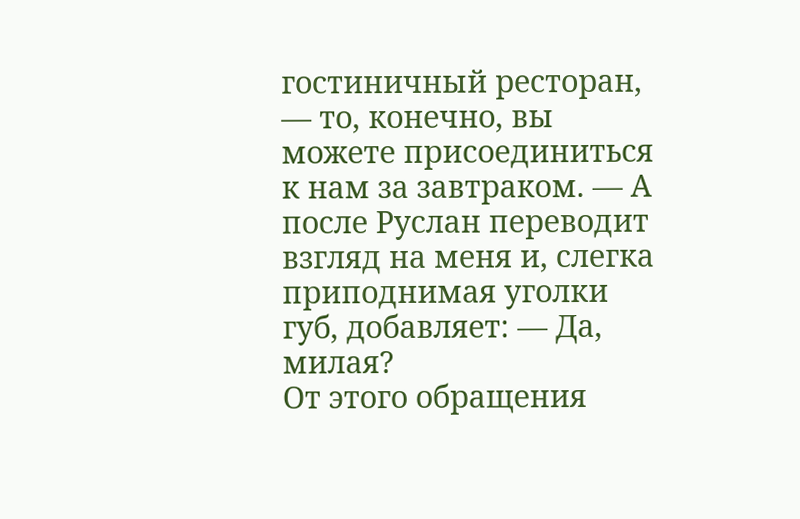гостиничный ресторан, — то, конечно, вы можете присоединиться к нам за завтраком. — А после Руслан переводит взгляд на меня и, слегка приподнимая уголки губ, добавляет: — Да, милая?
От этого обращения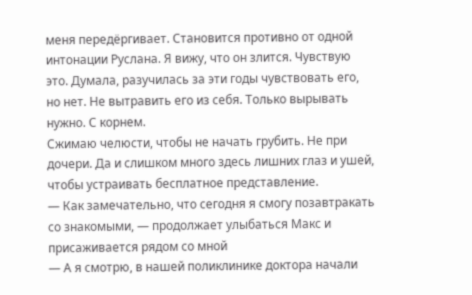меня передёргивает. Становится противно от одной интонации Руслана. Я вижу, что он злится. Чувствую это. Думала, разучилась за эти годы чувствовать его, но нет. Не вытравить его из себя. Только вырывать нужно. С корнем.
Сжимаю челюсти, чтобы не начать грубить. Не при дочери. Да и слишком много здесь лишних глаз и ушей, чтобы устраивать бесплатное представление.
— Как замечательно, что сегодня я смогу позавтракать со знакомыми, — продолжает улыбаться Макс и присаживается рядом со мной
— А я смотрю, в нашей поликлинике доктора начали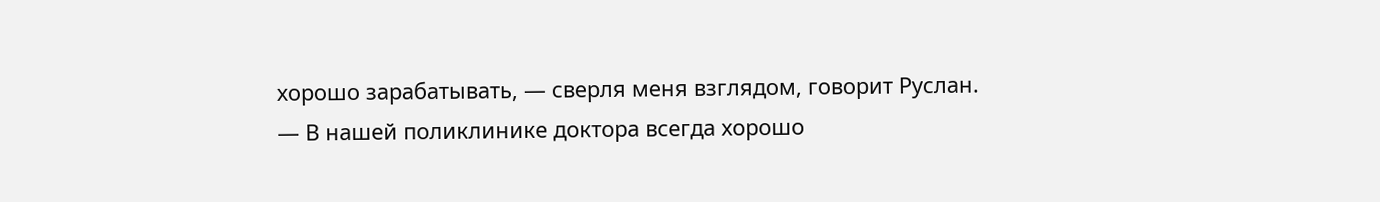хорошо зарабатывать, — сверля меня взглядом, говорит Руслан.
— В нашей поликлинике доктора всегда хорошо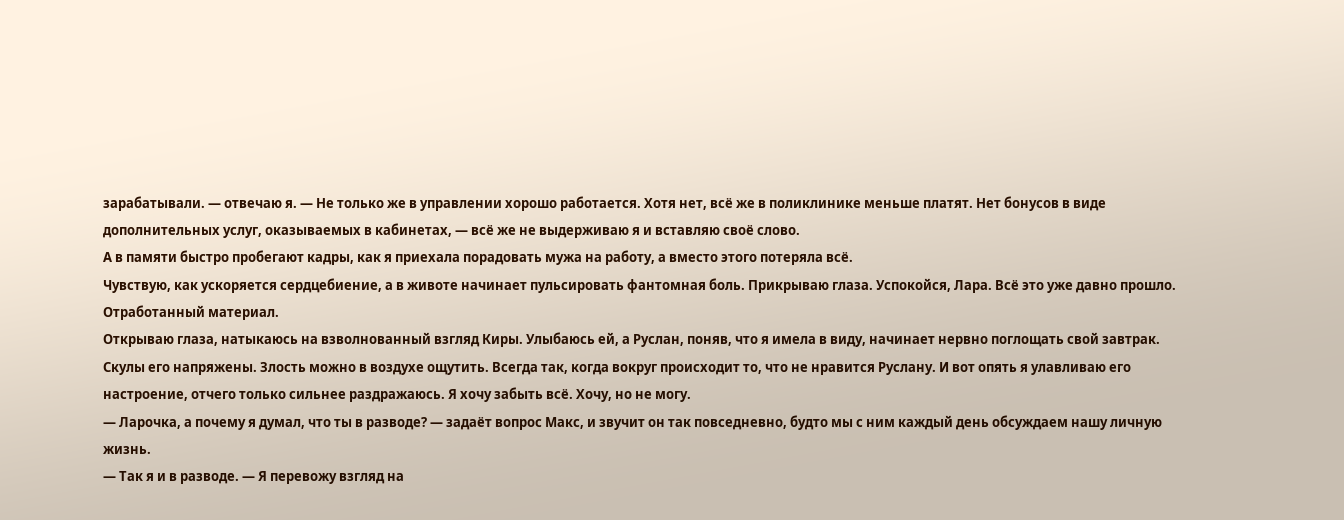зарабатывали. — отвечаю я. — Не только же в управлении хорошо работается. Хотя нет, всё же в поликлинике меньше платят. Нет бонусов в виде дополнительных услуг, оказываемых в кабинетах, — всё же не выдерживаю я и вставляю своё слово.
А в памяти быстро пробегают кадры, как я приехала порадовать мужа на работу, а вместо этого потеряла всё.
Чувствую, как ускоряется сердцебиение, а в животе начинает пульсировать фантомная боль. Прикрываю глаза. Успокойся, Лара. Всё это уже давно прошло. Отработанный материал.
Открываю глаза, натыкаюсь на взволнованный взгляд Киры. Улыбаюсь ей, а Руслан, поняв, что я имела в виду, начинает нервно поглощать свой завтрак. Скулы его напряжены. Злость можно в воздухе ощутить. Всегда так, когда вокруг происходит то, что не нравится Руслану. И вот опять я улавливаю его настроение, отчего только сильнее раздражаюсь. Я хочу забыть всё. Хочу, но не могу.
— Ларочка, а почему я думал, что ты в разводе? — задаёт вопрос Макс, и звучит он так повседневно, будто мы с ним каждый день обсуждаем нашу личную жизнь.
— Так я и в разводе. — Я перевожу взгляд на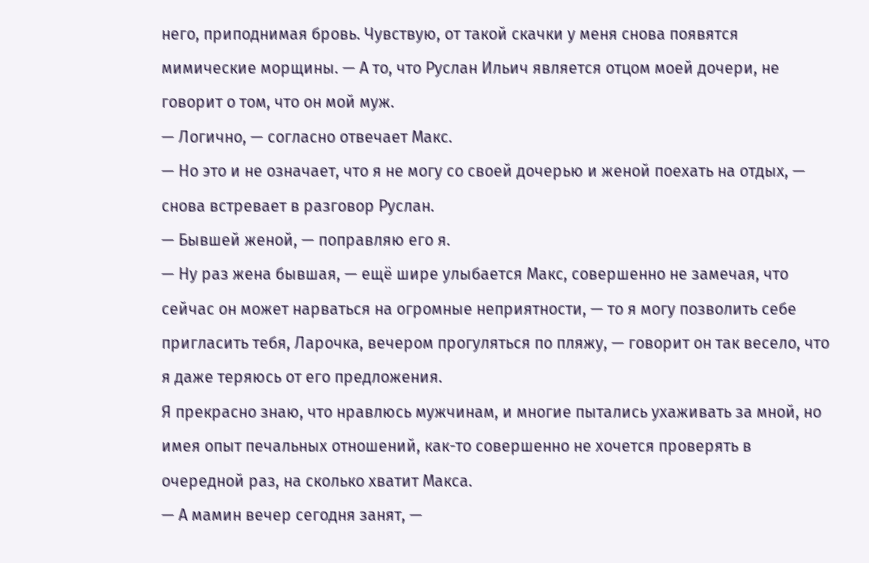него, приподнимая бровь. Чувствую, от такой скачки у меня снова появятся мимические морщины. — А то, что Руслан Ильич является отцом моей дочери, не говорит о том, что он мой муж.
— Логично, — согласно отвечает Макс.
— Но это и не означает, что я не могу со своей дочерью и женой поехать на отдых, — снова встревает в разговор Руслан.
— Бывшей женой, — поправляю его я.
— Ну раз жена бывшая, — ещё шире улыбается Макс, совершенно не замечая, что сейчас он может нарваться на огромные неприятности, — то я могу позволить себе пригласить тебя, Ларочка, вечером прогуляться по пляжу, — говорит он так весело, что я даже теряюсь от его предложения.
Я прекрасно знаю, что нравлюсь мужчинам, и многие пытались ухаживать за мной, но имея опыт печальных отношений, как-то совершенно не хочется проверять в очередной раз, на сколько хватит Макса.
— А мамин вечер сегодня занят, —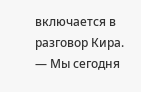включается в разговор Кира. — Мы сегодня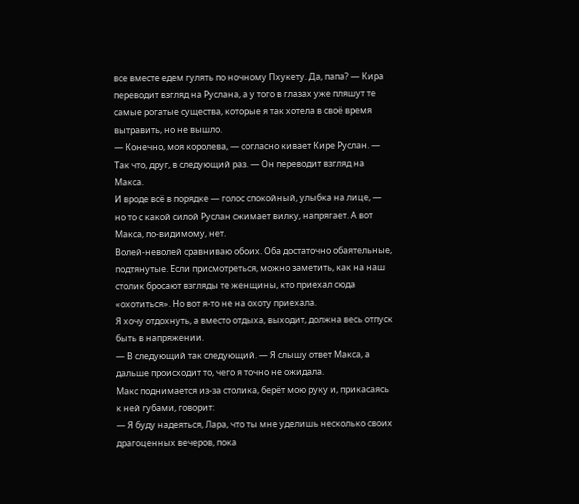все вместе едем гулять по ночному Пхукету. Да, папа? — Кира переводит взгляд на Руслана, а у того в глазах уже пляшут те самые рогатые существа, которые я так хотела в своё время вытравить, но не вышло.
— Конечно, моя королева, — согласно кивает Кире Руслан. — Так что, друг, в следующий раз. — Он переводит взгляд на Макса.
И вроде всё в порядке — голос спокойный, улыбка на лице, — но то с какой силой Руслан сжимает вилку, напрягает. А вот Макса, по-видимому, нет.
Волей-неволей сравниваю обоих. Оба достаточно обаятельные, подтянутые. Если присмотреться, можно заметить, как на наш столик бросают взгляды те женщины, кто приехал сюда «охотиться». Но вот я-то не на охоту приехала.
Я хочу отдохнуть, а вместо отдыха, выходит, должна весь отпуск быть в напряжении.
— В следующий так следующий. — Я слышу ответ Макса, а дальше происходит то, чего я точно не ожидала.
Макс поднимается из-за столика, берёт мою руку и, прикасаясь к ней губами, говорит:
— Я буду надеяться, Лара, что ты мне уделишь несколько своих драгоценных вечеров, пока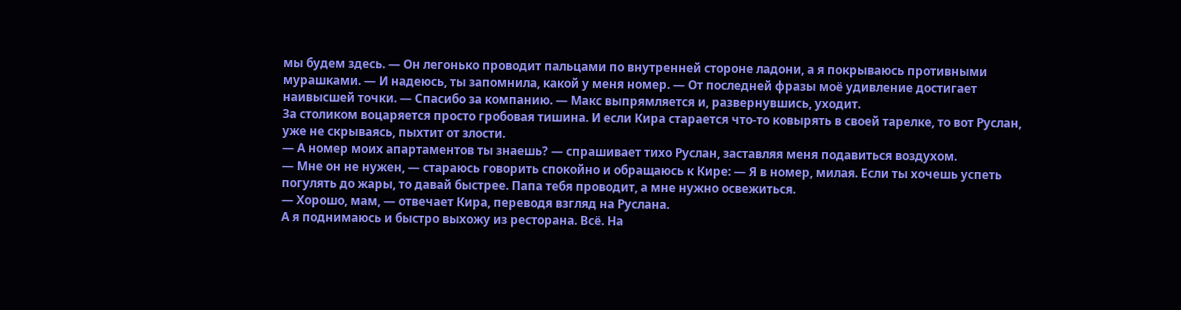мы будем здесь. — Он легонько проводит пальцами по внутренней стороне ладони, а я покрываюсь противными мурашками. — И надеюсь, ты запомнила, какой у меня номер. — От последней фразы моё удивление достигает наивысшей точки. — Спасибо за компанию. — Макс выпрямляется и, развернувшись, уходит.
За столиком воцаряется просто гробовая тишина. И если Кира старается что-то ковырять в своей тарелке, то вот Руслан, уже не скрываясь, пыхтит от злости.
— А номер моих апартаментов ты знаешь? — спрашивает тихо Руслан, заставляя меня подавиться воздухом.
— Мне он не нужен, — стараюсь говорить спокойно и обращаюсь к Кире: — Я в номер, милая. Если ты хочешь успеть погулять до жары, то давай быстрее. Папа тебя проводит, а мне нужно освежиться.
— Хорошо, мам, — отвечает Кира, переводя взгляд на Руслана.
А я поднимаюсь и быстро выхожу из ресторана. Всё. На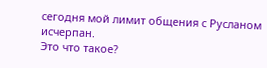сегодня мой лимит общения с Русланом исчерпан.
Это что такое?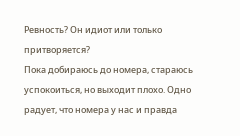Ревность? Он идиот или только притворяется?
Пока добираюсь до номера, стараюсь успокоиться, но выходит плохо. Одно радует, что номера у нас и правда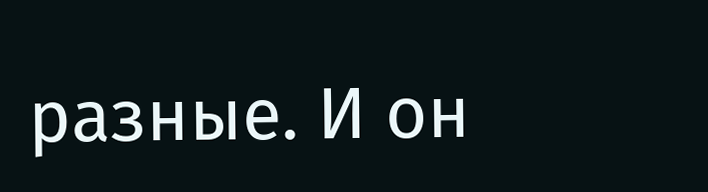разные. И он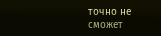точно не сможет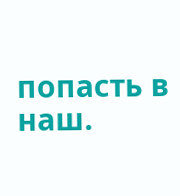попасть в наш.